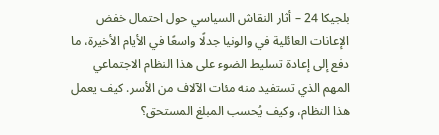بلجيكا 24 – أثار النقاش السياسي حول احتمال خفض الإعانات العائلية في والونيا جدلًا واسعًا في الأيام الأخيرة، ما دفع إلى إعادة تسليط الضوء على هذا النظام الاجتماعي المهم الذي تستفيد منه مئات الآلاف من الأسر. كيف يعمل هذا النظام، وكيف يُحسب المبلغ المستحق؟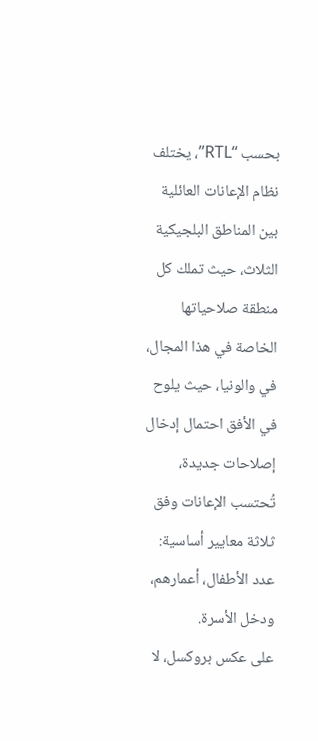بحسب “RTL”، يختلف نظام الإعانات العائلية بين المناطق البلجيكية الثلاث، حيث تملك كل منطقة صلاحياتها الخاصة في هذا المجال، في والونيا، حيث يلوح في الأفق احتمال إدخال إصلاحات جديدة، تُحتسب الإعانات وفق ثلاثة معايير أساسية: عدد الأطفال، أعمارهم، ودخل الأسرة.
على عكس بروكسل، لا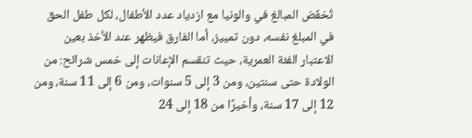تُخفّض المبالغ في والونيا مع ازدياد عدد الأطفال، لكل طفل الحق في المبلغ نفسه، دون تمييز، أما الفارق فيظهر عند الأخذ بعين الاعتبار الفئة العمرية، حيث تنقسم الإعانات إلى خمس شرائح: من الولادة حتى سنتين، ومن 3 إلى 5 سنوات، ومن 6 إلى 11 سنة، ومن 12 إلى 17 سنة، وأخيرًا من 18 إلى 24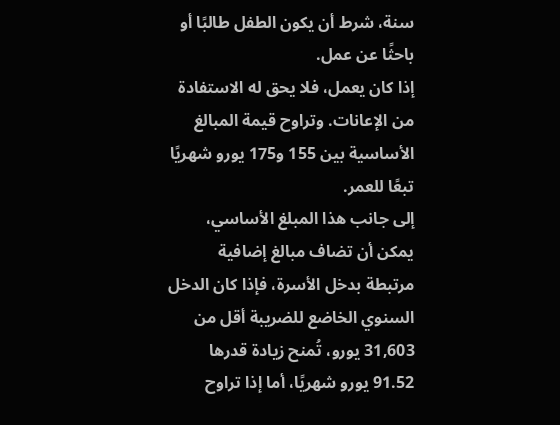سنة، شرط أن يكون الطفل طالبًا أو باحثًا عن عمل.
إذا كان يعمل، فلا يحق له الاستفادة من الإعانات. وتراوح قيمة المبالغ الأساسية بين 155 و175 يورو شهريًا تبعًا للعمر.
إلى جانب هذا المبلغ الأساسي، يمكن أن تضاف مبالغ إضافية مرتبطة بدخل الأسرة، فإذا كان الدخل السنوي الخاضع للضريبة أقل من 31,603 يورو، تُمنح زيادة قدرها 91.52 يورو شهريًا، أما إذا تراوح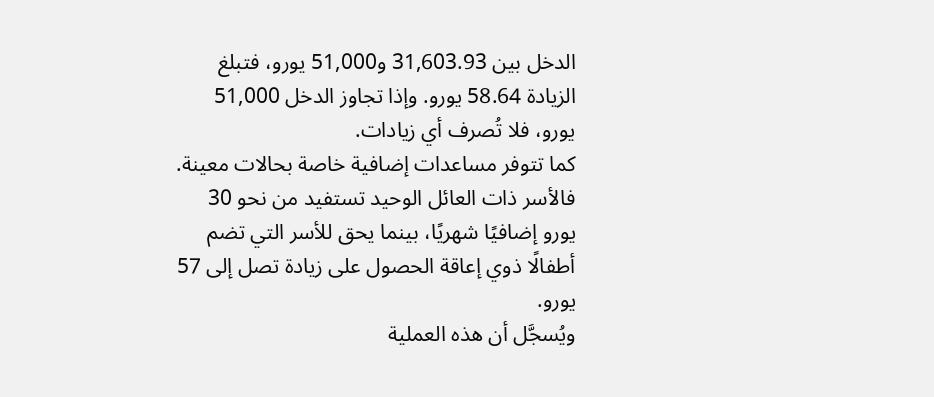الدخل بين 31,603.93 و51,000 يورو، فتبلغ الزيادة 58.64 يورو. وإذا تجاوز الدخل 51,000 يورو، فلا تُصرف أي زيادات.
كما تتوفر مساعدات إضافية خاصة بحالات معينة. فالأسر ذات العائل الوحيد تستفيد من نحو 30 يورو إضافيًا شهريًا، بينما يحق للأسر التي تضم أطفالًا ذوي إعاقة الحصول على زيادة تصل إلى 57 يورو.
ويُسجَّل أن هذه العملية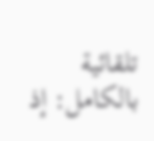تلقائية بالكامل: إذ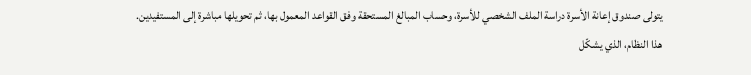يتولى صندوق إعانة الأسرة دراسة الملف الشخصي للأسرة، وحساب المبالغ المستحقة وفق القواعد المعمول بها، ثم تحويلها مباشرة إلى المستفيدين.
هذا النظام، الذي يشكّل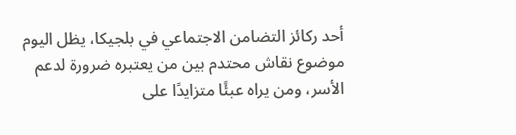أحد ركائز التضامن الاجتماعي في بلجيكا، يظل اليوم موضوع نقاش محتدم بين من يعتبره ضرورة لدعم الأسر، ومن يراه عبئًا متزايدًا على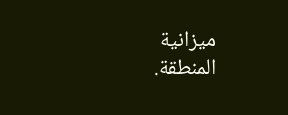ميزانية المنطقة.